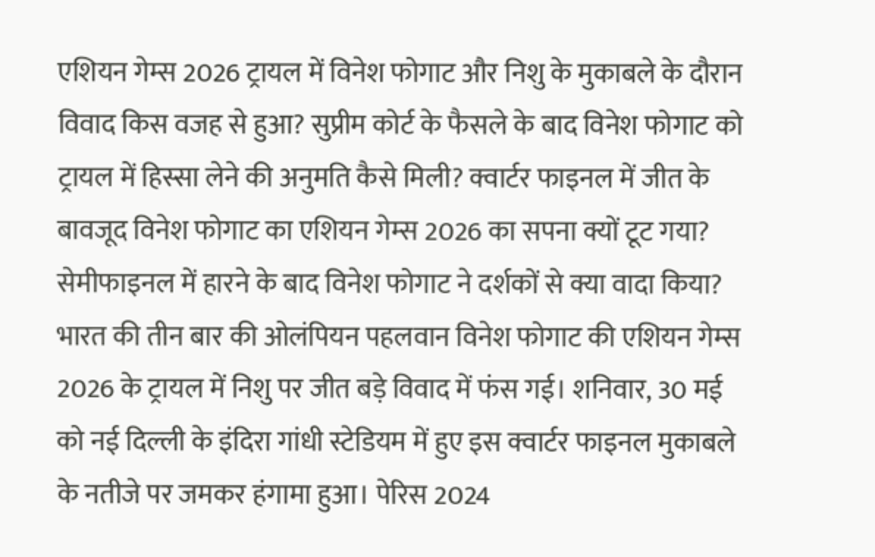एशियन गेम्स 2026 ट्रायल में विनेश फोगाट और निशु के मुकाबले के दौरान विवाद किस वजह से हुआ? सुप्रीम कोर्ट के फैसले के बाद विनेश फोगाट को ट्रायल में हिस्सा लेने की अनुमति कैसे मिली? क्वार्टर फाइनल में जीत के बावजूद विनेश फोगाट का एशियन गेम्स 2026 का सपना क्यों टूट गया? सेमीफाइनल में हारने के बाद विनेश फोगाट ने दर्शकों से क्या वादा किया?
भारत की तीन बार की ओलंपियन पहलवान विनेश फोगाट की एशियन गेम्स 2026 के ट्रायल में निशु पर जीत बड़े विवाद में फंस गई। शनिवार, 30 मई को नई दिल्ली के इंदिरा गांधी स्टेडियम में हुए इस क्वार्टर फाइनल मुकाबले के नतीजे पर जमकर हंगामा हुआ। पेरिस 2024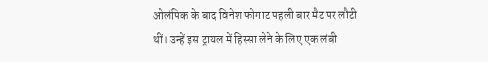ओलंपिक के बाद विनेश फोगाट पहली बार मैट पर लौटी थीं। उन्हें इस ट्रायल में हिस्सा लेने के लिए एक लंबी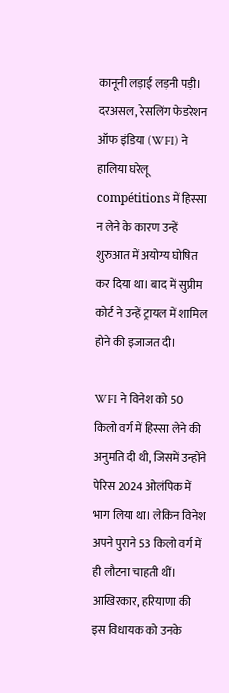कानूनी लड़ाई लड़नी पड़ी। दरअसल, रेसलिंग फेडरेशन ऑफ इंडिया (WFI) ने हालिया घरेलू compétitions में हिस्सा न लेने के कारण उन्हें शुरुआत में अयोग्य घोषित कर दिया था। बाद में सुप्रीम कोर्ट ने उन्हें ट्रायल में शामिल होने की इजाजत दी।

WFI ने विनेश को 50 किलो वर्ग में हिस्सा लेने की अनुमति दी थी, जिसमें उन्होंने पेरिस 2024 ओलंपिक में भाग लिया था। लेकिन विनेश अपने पुराने 53 किलो वर्ग में ही लौटना चाहती थीं। आखिरकार, हरियाणा की इस विधायक को उनके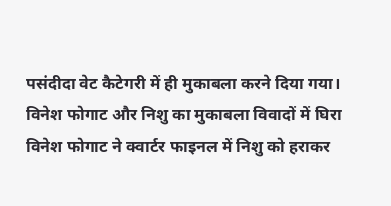पसंदीदा वेट कैटेगरी में ही मुकाबला करने दिया गया।
विनेश फोगाट और निशु का मुकाबला विवादों में घिरा
विनेश फोगाट ने क्वार्टर फाइनल में निशु को हराकर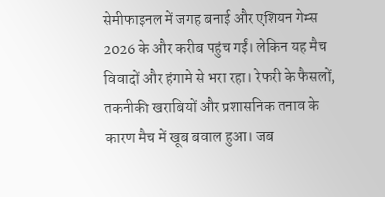सेमीफाइनल में जगह बनाई और एशियन गेम्स 2026 के और करीब पहुंच गईं। लेकिन यह मैच विवादों और हंगामे से भरा रहा। रेफरी के फैसलों, तकनीकी खराबियों और प्रशासनिक तनाव के कारण मैच में खूब बवाल हुआ। जब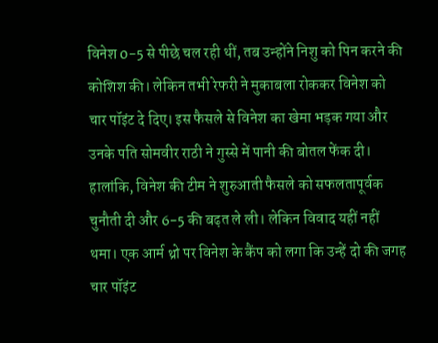विनेश 0-5 से पीछे चल रही थीं, तब उन्होंने निशु को पिन करने की कोशिश की। लेकिन तभी रेफरी ने मुकाबला रोककर विनेश को चार पॉइंट दे दिए। इस फैसले से विनेश का खेमा भड़क गया और उनके पति सोमवीर राठी ने गुस्से में पानी की बोतल फेंक दी।
हालांकि, विनेश की टीम ने शुरुआती फैसले को सफलतापूर्वक चुनौती दी और 6-5 की बढ़त ले ली। लेकिन विवाद यहीं नहीं थमा। एक आर्म थ्रो पर विनेश के कैंप को लगा कि उन्हें दो की जगह चार पॉइंट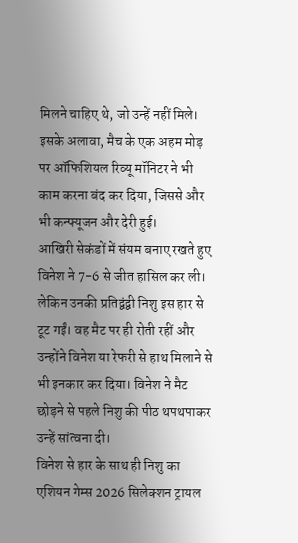मिलने चाहिए थे, जो उन्हें नहीं मिले। इसके अलावा, मैच के एक अहम मोड़ पर ऑफिशियल रिव्यू मॉनिटर ने भी काम करना बंद कर दिया, जिससे और भी कन्फ्यूजन और देरी हुई।
आखिरी सेकंडों में संयम बनाए रखते हुए विनेश ने 7-6 से जीत हासिल कर ली। लेकिन उनकी प्रतिद्वंद्वी निशु इस हार से टूट गईं। वह मैट पर ही रोती रहीं और उन्होंने विनेश या रेफरी से हाथ मिलाने से भी इनकार कर दिया। विनेश ने मैट छोड़ने से पहले निशु की पीठ थपथपाकर उन्हें सांत्वना दी।
विनेश से हार के साथ ही निशु का एशियन गेम्स 2026 सिलेक्शन ट्रायल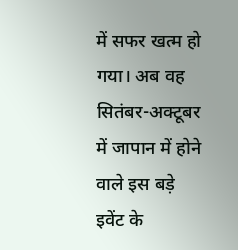में सफर खत्म हो गया। अब वह सितंबर-अक्टूबर में जापान में होने वाले इस बड़े इवेंट के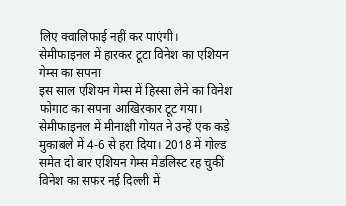लिए क्वालिफाई नहीं कर पाएंगी।
सेमीफाइनल में हारकर टूटा विनेश का एशियन गेम्स का सपना
इस साल एशियन गेम्स में हिस्सा लेने का विनेश फोगाट का सपना आखिरकार टूट गया। सेमीफाइनल में मीनाक्षी गोयत ने उन्हें एक कड़े मुकाबले में 4-6 से हरा दिया। 2018 में गोल्ड समेत दो बार एशियन गेम्स मेडलिस्ट रह चुकीं विनेश का सफर नई दिल्ली में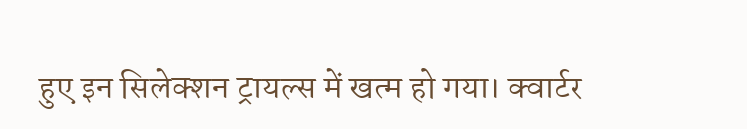हुए इन सिलेक्शन ट्रायल्स में खत्म हो गया। क्वार्टर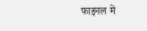फाइनल में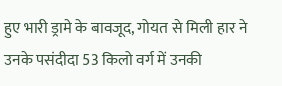हुए भारी ड्रामे के बावजूद, गोयत से मिली हार ने उनके पसंदीदा 53 किलो वर्ग में उनकी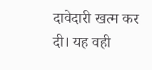दावेदारी खत्म कर दी। यह वही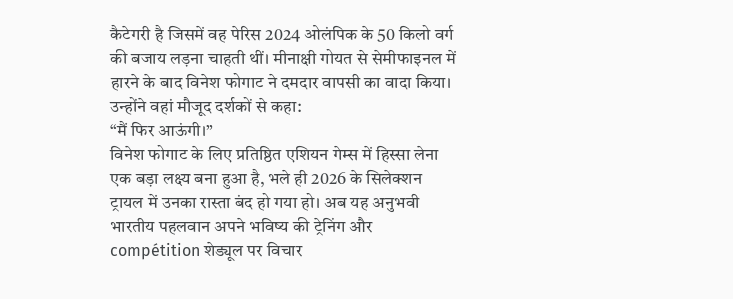कैटेगरी है जिसमें वह पेरिस 2024 ओलंपिक के 50 किलो वर्ग की बजाय लड़ना चाहती थीं। मीनाक्षी गोयत से सेमीफाइनल में हारने के बाद विनेश फोगाट ने दमदार वापसी का वादा किया। उन्होंने वहां मौजूद दर्शकों से कहा:
“मैं फिर आऊंगी।”
विनेश फोगाट के लिए प्रतिष्ठित एशियन गेम्स में हिस्सा लेना एक बड़ा लक्ष्य बना हुआ है, भले ही 2026 के सिलेक्शन ट्रायल में उनका रास्ता बंद हो गया हो। अब यह अनुभवी भारतीय पहलवान अपने भविष्य की ट्रेनिंग और compétition शेड्यूल पर विचार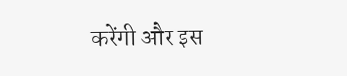करेंगी और इस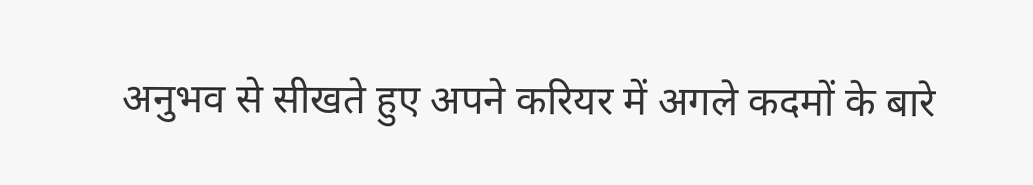अनुभव से सीखते हुए अपने करियर में अगले कदमों के बारे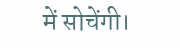में सोचेंगी।